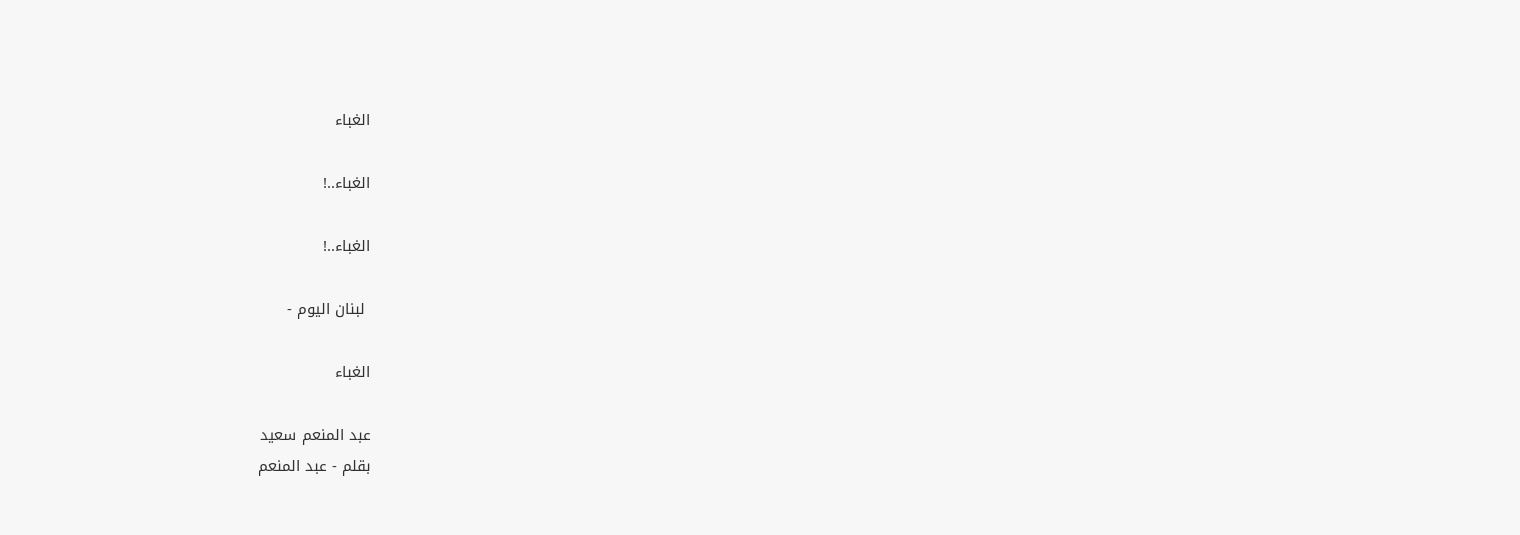الغباء

الغباء..!

الغباء..!

 لبنان اليوم -

الغباء

عبد المنعم سعيد
بقلم - عبد المنعم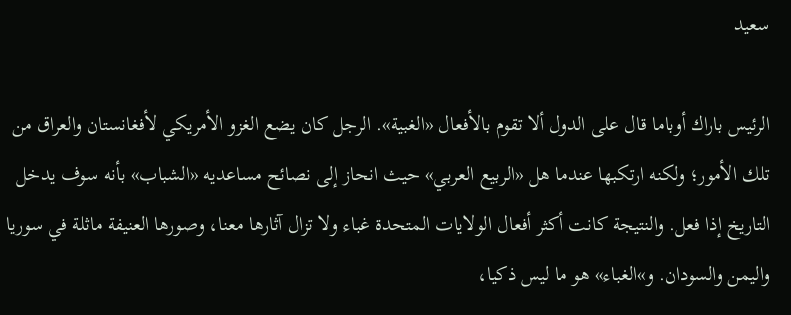سعيد

الرئيس باراك أوباما قال على الدول ألا تقوم بالأفعال «الغبية». الرجل كان يضع الغزو الأمريكي لأفغانستان والعراق من تلك الأمور؛ ولكنه ارتكبها عندما هل «الربيع العربي» حيث انحاز إلى نصائح مساعديه «الشباب» بأنه سوف يدخل التاريخ إذا فعل. والنتيجة كانت أكثر أفعال الولايات المتحدة غباء ولا تزال آثارها معنا، وصورها العنيفة ماثلة في سوريا واليمن والسودان. و»الغباء» هو ما ليس ذكيا،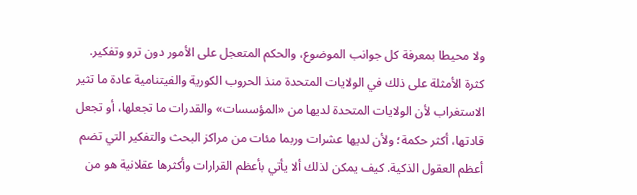ولا محيطا بمعرفة كل جوانب الموضوع، والحكم المتعجل على الأمور دون ترو وتفكير. كثرة الأمثلة على ذلك في الولايات المتحدة منذ الحروب الكورية والفيتنامية عادة ما تثير الاستغراب لأن الولايات المتحدة لديها من «المؤسسات» والقدرات ما تجعلها، أو تجعل قادتها، أكثر حكمة؛ ولأن لديها عشرات وربما مئات من مراكز البحث والتفكير التي تضم أعظم العقول الذكية. كيف يمكن لذلك ألا يأتي بأعظم القرارات وأكثرها عقلانية هو من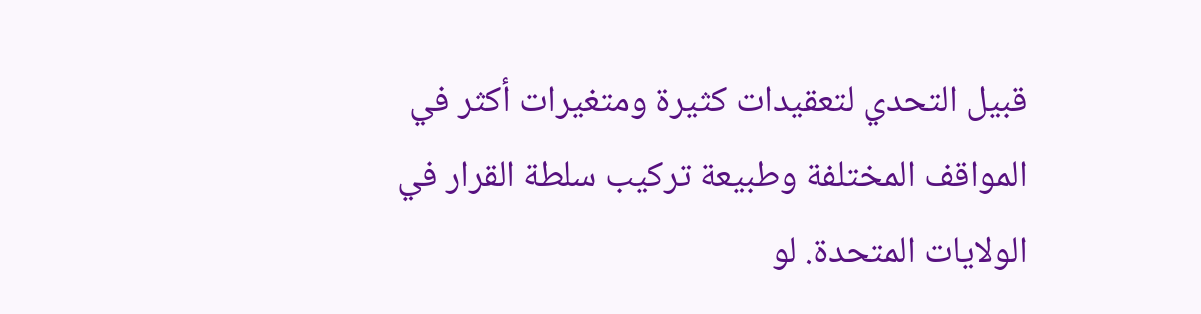قبيل التحدي لتعقيدات كثيرة ومتغيرات أكثر في المواقف المختلفة وطبيعة تركيب سلطة القرار في الولايات المتحدة. لو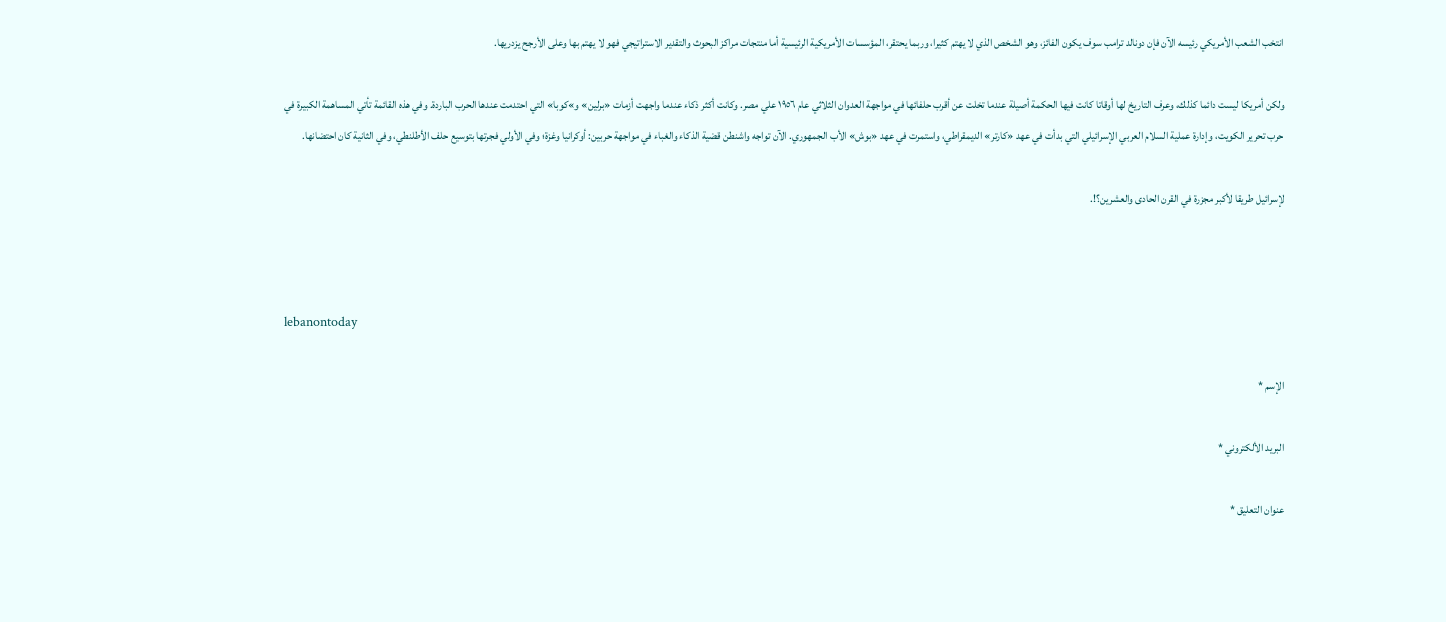انتخب الشعب الأمريكي رئيسه الآن فإن دونالد ترامب سوف يكون الفائز، وهو الشخص الذي لا يهتم كثيرا، وربما يحتقر، المؤسسات الأمريكية الرئيسية أما منتجات مراكز البحوث والتقدير الاستراتيجي فهو لا يهتم بها وعلى الأرجح يزدريها.

ولكن أمريكا ليست دائما كذلك، وعرف التاريخ لها أوقاتا كانت فيها الحكمة أصيلة عندما تخلت عن أقرب حلفائها في مواجهة العدوان الثلاثي عام ١٩٥٦ علي مصر. وكانت أكثر ذكاء عندما واجهت أزمات «برلين» و»كوبا» التي احتدمت عندها الحرب الباردة. وفي هذه القائمة تأتي المساهمة الكبيرة في حرب تحرير الكويت، وإدارة عملية السلام العربي الإسرائيلي التي بدأت في عهد «كارتر» الديمقراطي، واستمرت في عهد «بوش» الأب الجمهوري. الآن تواجه واشنطن قضية الذكاء والغباء في مواجهة حربين: أوكرانيا وغزة؛ وفي الأولي فجرتها بتوسيع حلف الأطلنطي، وفي الثانية كان احتضانها.

لإسرائيل طريقا لأكبر مجزرة في القرن الحادى والعشرين؟!.



lebanontoday

الإسم *

البريد الألكتروني *

عنوان التعليق *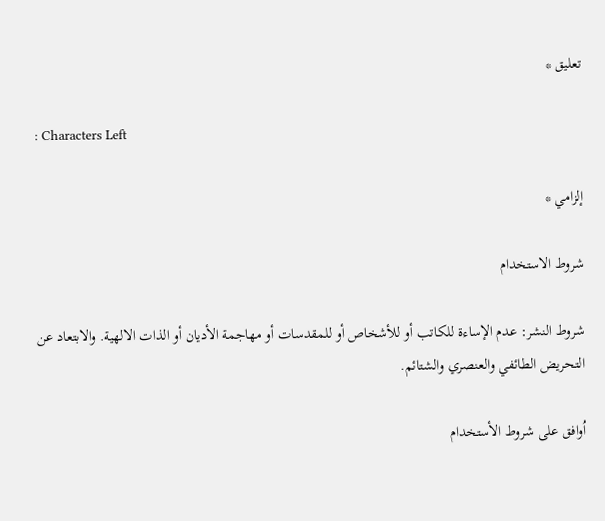تعليق *

: Characters Left

إلزامي *

شروط الاستخدام

شروط النشر: عدم الإساءة للكاتب أو للأشخاص أو للمقدسات أو مهاجمة الأديان أو الذات الالهية. والابتعاد عن التحريض الطائفي والعنصري والشتائم.

اُوافق على شروط الأستخدام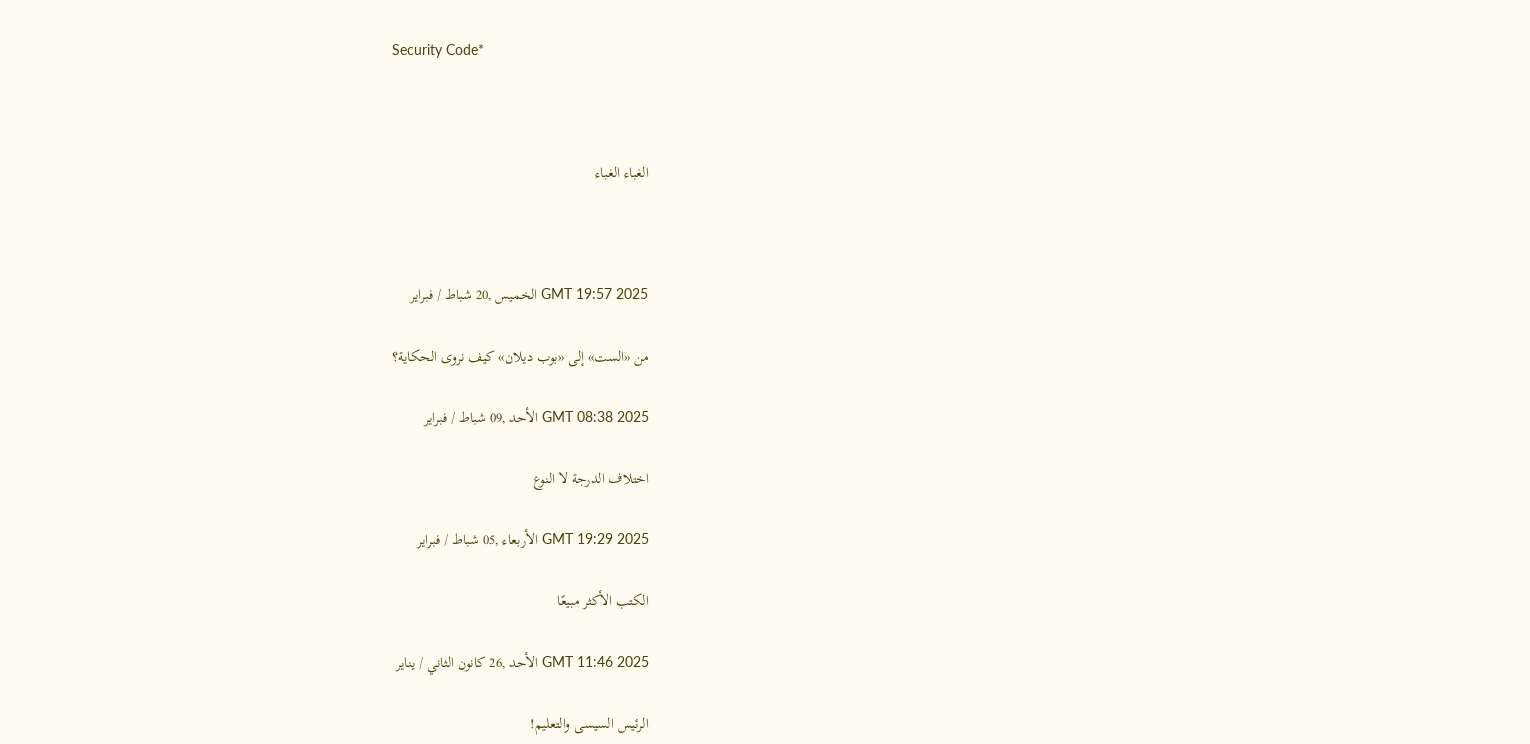Security Code*



الغباء الغباء



GMT 19:57 2025 الخميس ,20 شباط / فبراير

من «الست» إلى «بوب ديلان» كيف نروى الحكاية؟

GMT 08:38 2025 الأحد ,09 شباط / فبراير

اختلاف الدرجة لا النوع

GMT 19:29 2025 الأربعاء ,05 شباط / فبراير

الكتب الأكثر مبيعًا

GMT 11:46 2025 الأحد ,26 كانون الثاني / يناير

الرئيس السيسى والتعليم!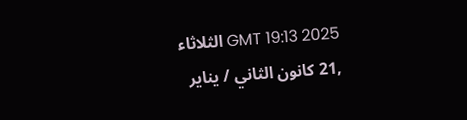GMT 19:13 2025 الثلاثاء ,21 كانون الثاني / يناير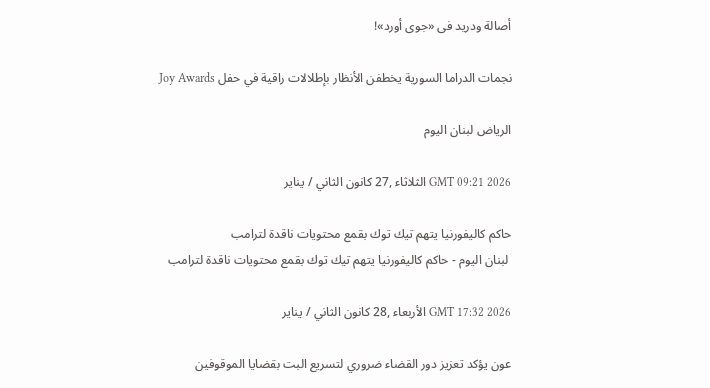أصالة ودريد فى «جوى أورد»!

نجمات الدراما السورية يخطفن الأنظار بإطلالات راقية في حفل Joy Awards

الرياض لبنان اليوم

GMT 09:21 2026 الثلاثاء ,27 كانون الثاني / يناير

حاكم كاليفورنيا يتهم تيك توك بقمع محتويات ناقدة لترامب
 لبنان اليوم - حاكم كاليفورنيا يتهم تيك توك بقمع محتويات ناقدة لترامب

GMT 17:32 2026 الأربعاء ,28 كانون الثاني / يناير

عون يؤكد تعزيز دور القضاء ضروري لتسريع البت بقضايا الموقوفين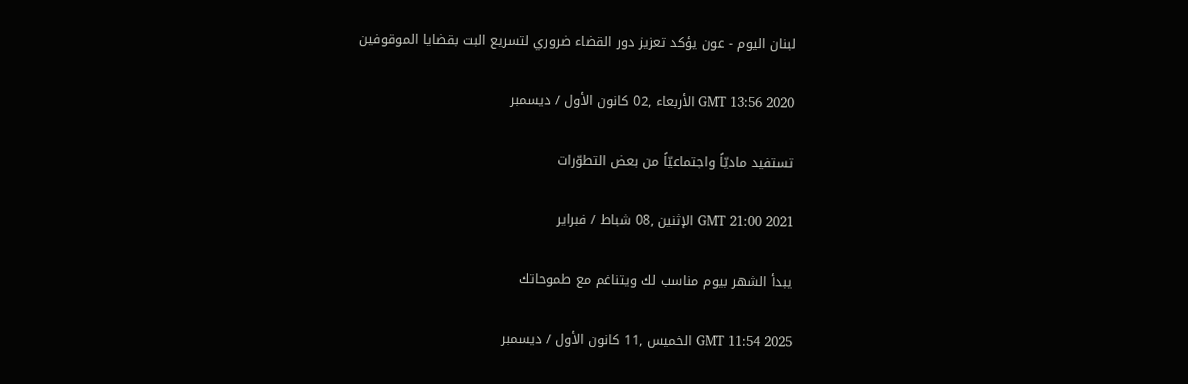لبنان اليوم - عون يؤكد تعزيز دور القضاء ضروري لتسريع البت بقضايا الموقوفين

GMT 13:56 2020 الأربعاء ,02 كانون الأول / ديسمبر

تستفيد ماديّاً واجتماعيّاً من بعض التطوّرات

GMT 21:00 2021 الإثنين ,08 شباط / فبراير

يبدأ الشهر بيوم مناسب لك ويتناغم مع طموحاتك

GMT 11:54 2025 الخميس ,11 كانون الأول / ديسمبر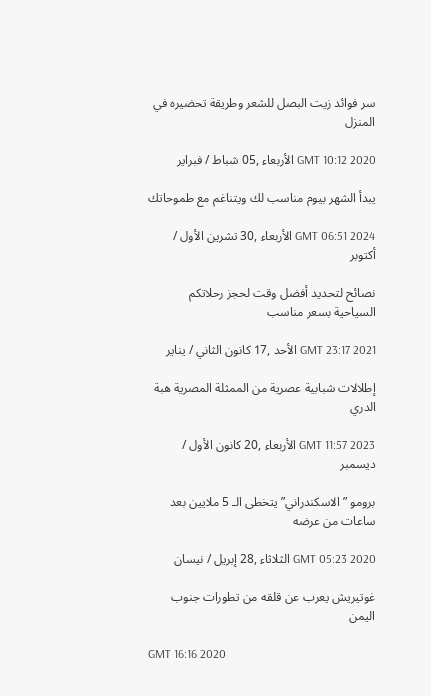سر فوائد زيت البصل للشعر وطريقة تحضيره في المنزل

GMT 10:12 2020 الأربعاء ,05 شباط / فبراير

يبدأ الشهر بيوم مناسب لك ويتناغم مع طموحاتك

GMT 06:51 2024 الأربعاء ,30 تشرين الأول / أكتوبر

نصائح لتحديد أفضل وقت لحجز رحلاتكم السياحية بسعر مناسب

GMT 23:17 2021 الأحد ,17 كانون الثاني / يناير

إطلالات شبابية عصرية من الممثلة المصرية هبة الدري

GMT 11:57 2023 الأربعاء ,20 كانون الأول / ديسمبر

برومو ”الاسكندراني” يتخطى الـ 5 ملايين بعد ساعات من عرضه

GMT 05:23 2020 الثلاثاء ,28 إبريل / نيسان

غوتيريش يعرب عن قلقه من تطورات جنوب اليمن

GMT 16:16 2020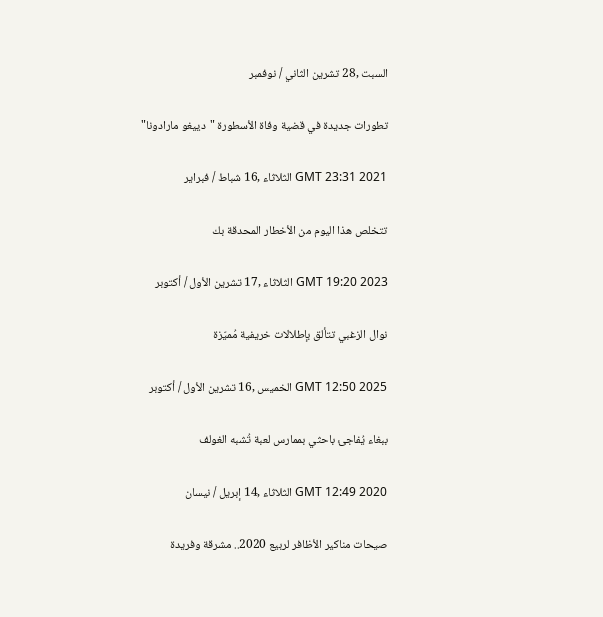السبت ,28 تشرين الثاني / نوفمبر

تطورات جديدة في قضية وفاة الأسطورة "دييغو مارادونا"

GMT 23:31 2021 الثلاثاء ,16 شباط / فبراير

تتخلص هذا اليوم من الأخطار المحدقة بك

GMT 19:20 2023 الثلاثاء ,17 تشرين الأول / أكتوبر

نوال الزغبي تتألق بإطلالات خريفية مُميّزة

GMT 12:50 2025 الخميس ,16 تشرين الأول / أكتوبر

ببغاء يُفاجئ باحثي بممارس لعبة تُشبه الغولف

GMT 12:49 2020 الثلاثاء ,14 إبريل / نيسان

صيحات مناكير الأظافر لربيع 2020.. مشرقة وفريدة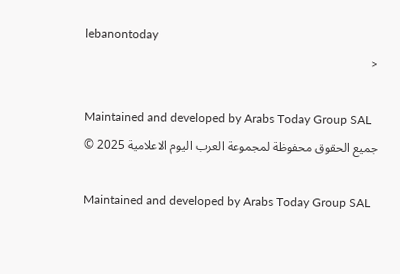lebanontoday
<

Maintained and developed by Arabs Today Group SAL
جميع الحقوق محفوظة لمجموعة العرب اليوم الاعلامية 2025 ©

Maintained and developed by Arabs Today Group SAL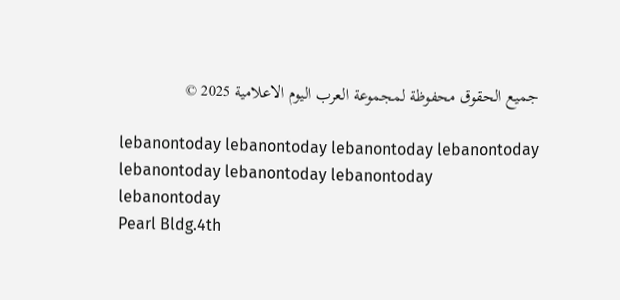جميع الحقوق محفوظة لمجموعة العرب اليوم الاعلامية 2025 ©

lebanontoday lebanontoday lebanontoday lebanontoday
lebanontoday lebanontoday lebanontoday
lebanontoday
Pearl Bldg.4th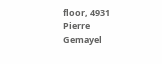floor, 4931 Pierre Gemayel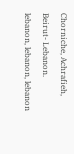Chorniche, Achrafieh, Beirut- Lebanon.
lebanon, lebanon, lebanon